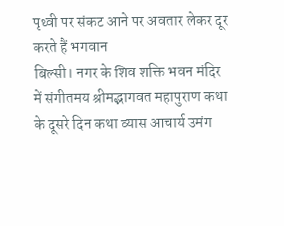पृथ्वी पर संकट आने पर अवतार लेकर दूर करते हैं भगवान
बिल्सी। नगर के शिव शक्ति भवन मंदिर में संगीतमय श्रीमद्भागवत महापुराण कथा के दूसरे दिन कथा व्यास आचार्य उमंग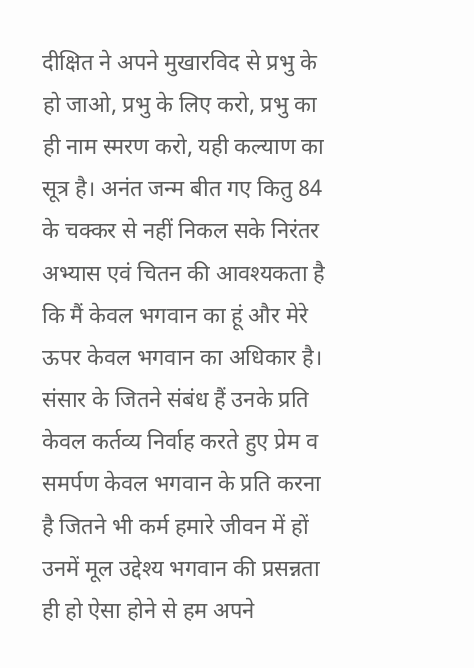दीक्षित ने अपने मुखारविद से प्रभु के हो जाओ, प्रभु के लिए करो, प्रभु का ही नाम स्मरण करो, यही कल्याण का सूत्र है। अनंत जन्म बीत गए कितु 84 के चक्कर से नहीं निकल सके निरंतर अभ्यास एवं चितन की आवश्यकता है कि मैं केवल भगवान का हूं और मेरे ऊपर केवल भगवान का अधिकार है। संसार के जितने संबंध हैं उनके प्रति केवल कर्तव्य निर्वाह करते हुए प्रेम व समर्पण केवल भगवान के प्रति करना है जितने भी कर्म हमारे जीवन में हों उनमें मूल उद्देश्य भगवान की प्रसन्नता ही हो ऐसा होने से हम अपने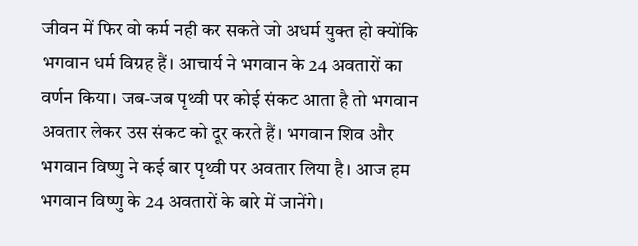जीवन में फिर वो कर्म नही कर सकते जो अधर्म युक्त हो क्योंकि भगवान धर्म विग्रह हैं। आचार्य ने भगवान के 24 अवतारों का वर्णन किया। जब-जब पृथ्वी पर कोई संकट आता है तो भगवान अवतार लेकर उस संकट को दूर करते हैं। भगवान शिव और भगवान विष्णु ने कई बार पृथ्वी पर अवतार लिया है। आज हम भगवान विष्णु के 24 अवतारों के बारे में जानेंगे।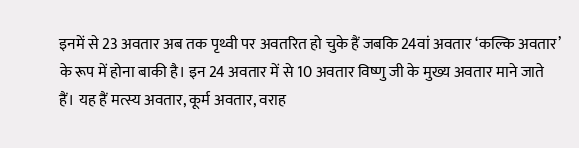इनमें से 23 अवतार अब तक पृथ्वी पर अवतरित हो चुके हैं जबकि 24वां अवतार ‘कल्कि अवतार’ के रूप में होना बाकी है। इन 24 अवतार में से 10 अवतार विष्णु जी के मुख्य अवतार माने जाते हैं। यह हैं मत्स्य अवतार, कूर्म अवतार, वराह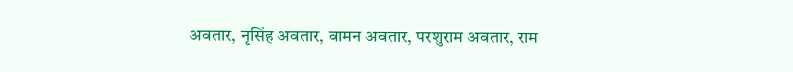अवतार, नृसिंह अवतार, वामन अवतार, परशुराम अवतार, राम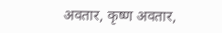अवतार, कृष्ण अवतार,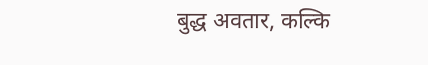बुद्ध अवतार, कल्कि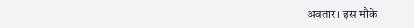अवतार। इस मौके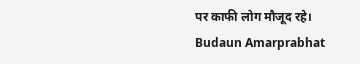पर काफी लोग मौजूद रहे।
Budaun Amarprabhat